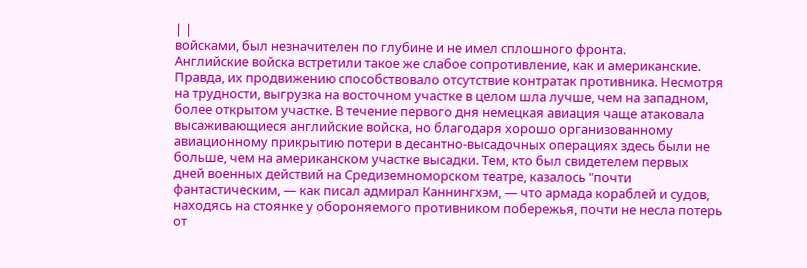| |
войсками, был незначителен по глубине и не имел сплошного фронта.
Английские войска встретили такое же слабое сопротивление, как и американские.
Правда, их продвижению способствовало отсутствие контратак противника. Несмотря
на трудности, выгрузка на восточном участке в целом шла лучше, чем на западном,
более открытом участке. В течение первого дня немецкая авиация чаще атаковала
высаживающиеся английские войска, но благодаря хорошо организованному
авиационному прикрытию потери в десантно-высадочных операциях здесь были не
больше, чем на американском участке высадки. Тем, кто был свидетелем первых
дней военных действий на Средиземноморском театре, казалось "почти
фантастическим, — как писал адмирал Каннингхэм, — что армада кораблей и судов,
находясь на стоянке у обороняемого противником побережья, почти не несла потерь
от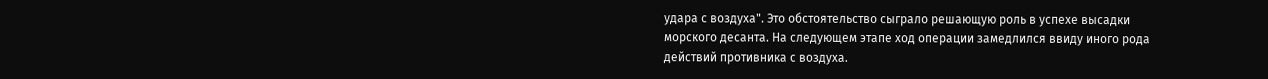удара с воздуха". Это обстоятельство сыграло решающую роль в успехе высадки
морского десанта. На следующем этапе ход операции замедлился ввиду иного рода
действий противника с воздуха.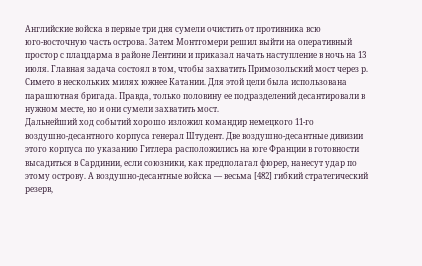Английские войска в первые три дня сумели очистить от противника всю
юго-восточную часть острова. Затем Монтгомери решил выйти на оперативный
простор с плацдарма в районе Лентини и приказал начать наступление в ночь на 13
июля. Главная задача состоял в том, чтобы захватить Примозольский мост через р.
Симето в нескольких милях южнее Катании. Для этой цели была использована
парашютная бригада. Правда, только половину ее подразделений десантировали в
нужном месте, но и они сумели захватить мост.
Дальнейший ход событий хорошо изложил командир немецкого 11-го
воздушно-десантного корпуса генерал Штудент. Две воздушно-десантные дивизии
этого корпуса по указанию Гитлера расположились на юге Франции в готовности
высадиться в Сардинии, если союзники, как предполагал фюрер, нанесут удар по
этому острову. А воздушно-десантные войска — весьма [482] гибкий стратегический
резерв,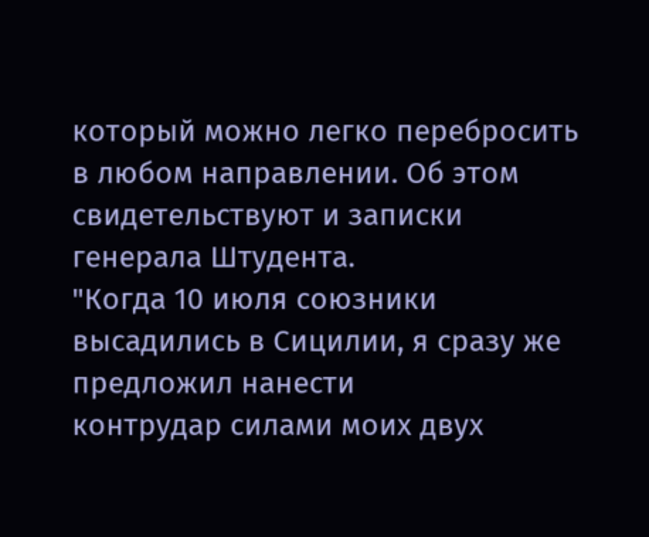который можно легко перебросить в любом направлении. Об этом
свидетельствуют и записки генерала Штудента.
"Когда 10 июля союзники высадились в Сицилии, я сразу же предложил нанести
контрудар силами моих двух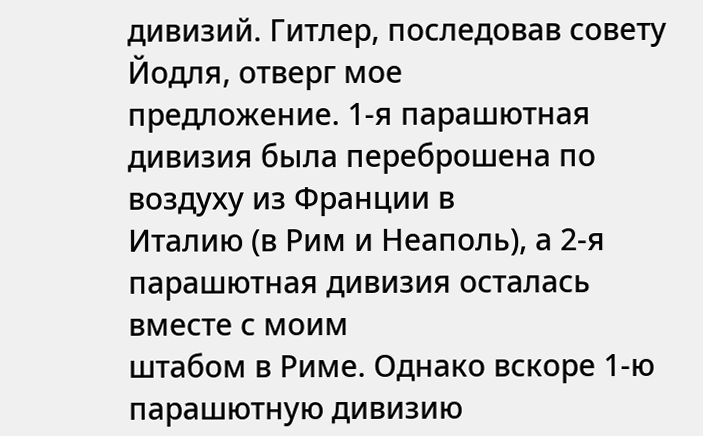дивизий. Гитлер, последовав совету Йодля, отверг мое
предложение. 1-я парашютная дивизия была переброшена по воздуху из Франции в
Италию (в Рим и Неаполь), а 2-я парашютная дивизия осталась вместе с моим
штабом в Риме. Однако вскоре 1-ю парашютную дивизию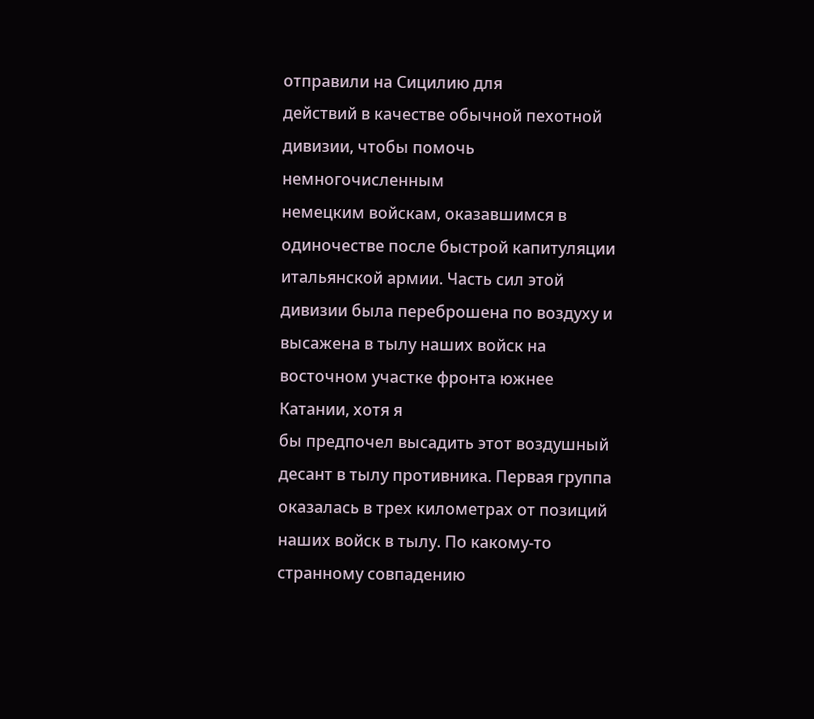отправили на Сицилию для
действий в качестве обычной пехотной дивизии, чтобы помочь немногочисленным
немецким войскам, оказавшимся в одиночестве после быстрой капитуляции
итальянской армии. Часть сил этой дивизии была переброшена по воздуху и
высажена в тылу наших войск на восточном участке фронта южнее Катании, хотя я
бы предпочел высадить этот воздушный десант в тылу противника. Первая группа
оказалась в трех километрах от позиций наших войск в тылу. По какому-то
странному совпадению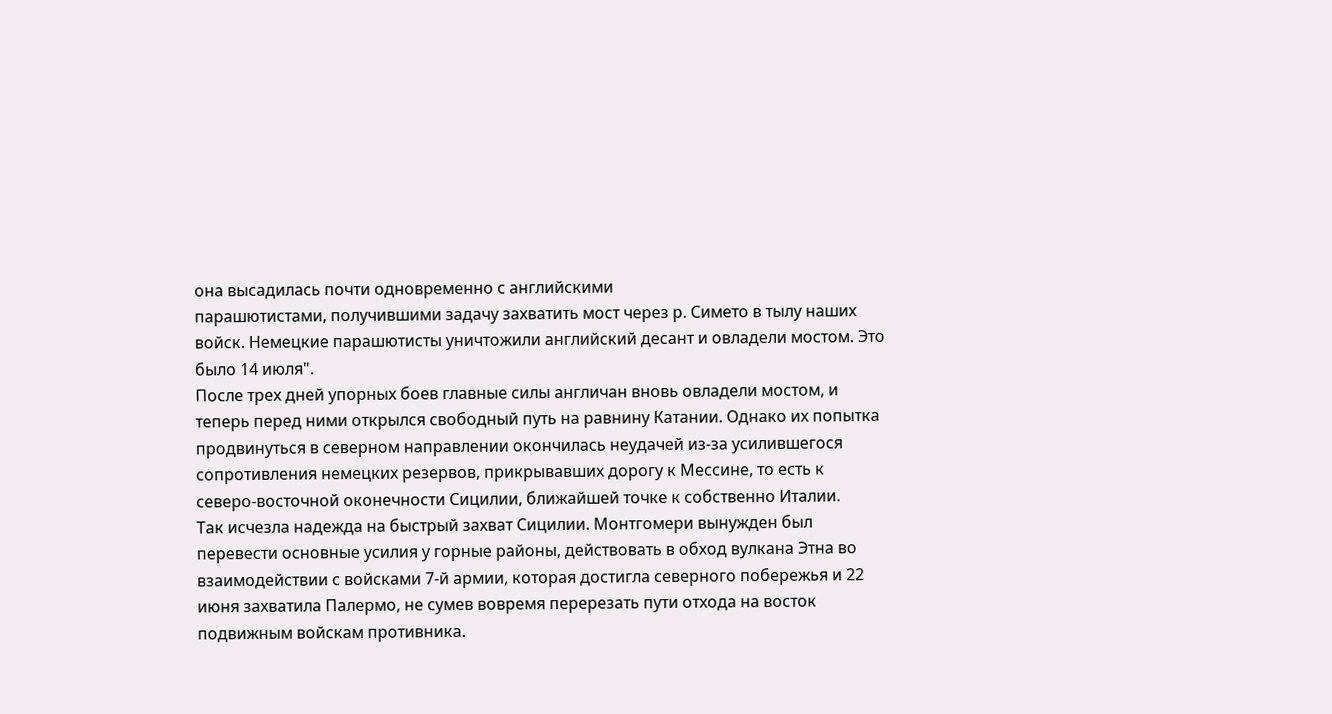она высадилась почти одновременно с английскими
парашютистами, получившими задачу захватить мост через р. Симето в тылу наших
войск. Немецкие парашютисты уничтожили английский десант и овладели мостом. Это
было 14 июля".
После трех дней упорных боев главные силы англичан вновь овладели мостом, и
теперь перед ними открылся свободный путь на равнину Катании. Однако их попытка
продвинуться в северном направлении окончилась неудачей из-за усилившегося
сопротивления немецких резервов, прикрывавших дорогу к Мессине, то есть к
северо-восточной оконечности Сицилии, ближайшей точке к собственно Италии.
Так исчезла надежда на быстрый захват Сицилии. Монтгомери вынужден был
перевести основные усилия у горные районы, действовать в обход вулкана Этна во
взаимодействии с войсками 7-й армии, которая достигла северного побережья и 22
июня захватила Палермо, не сумев вовремя перерезать пути отхода на восток
подвижным войскам противника.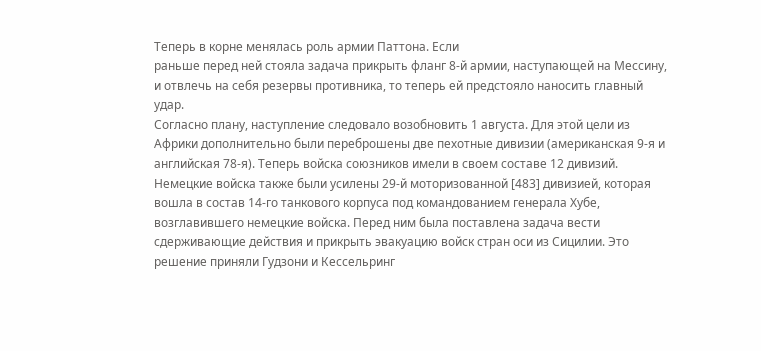Теперь в корне менялась роль армии Паттона. Если
раньше перед ней стояла задача прикрыть фланг 8-й армии, наступающей на Мессину,
и отвлечь на себя резервы противника, то теперь ей предстояло наносить главный
удар.
Согласно плану, наступление следовало возобновить 1 августа. Для этой цели из
Африки дополнительно были переброшены две пехотные дивизии (американская 9-я и
английская 78-я). Теперь войска союзников имели в своем составе 12 дивизий.
Немецкие войска также были усилены 29-й моторизованной [483] дивизией, которая
вошла в состав 14-го танкового корпуса под командованием генерала Хубе,
возглавившего немецкие войска. Перед ним была поставлена задача вести
сдерживающие действия и прикрыть эвакуацию войск стран оси из Сицилии. Это
решение приняли Гудзони и Кессельринг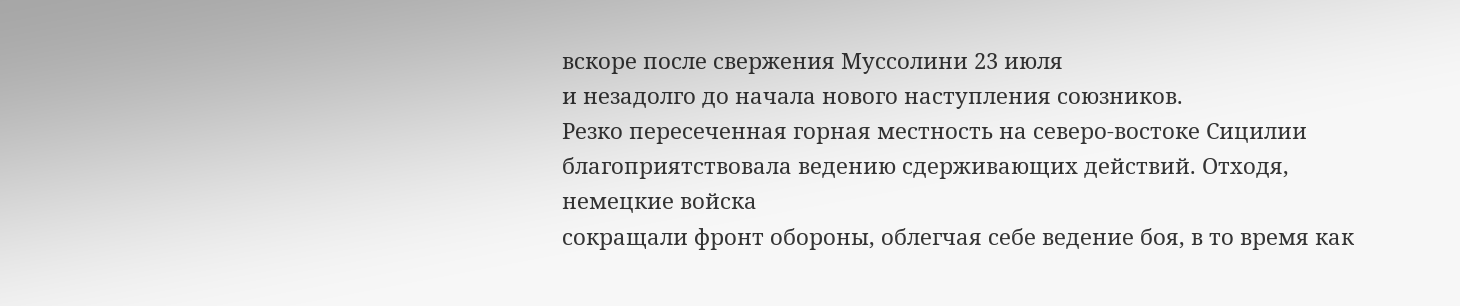вскоре после свержения Муссолини 23 июля
и незадолго до начала нового наступления союзников.
Резко пересеченная горная местность на северо-востоке Сицилии
благоприятствовала ведению сдерживающих действий. Отходя, немецкие войска
сокращали фронт обороны, облегчая себе ведение боя, в то время как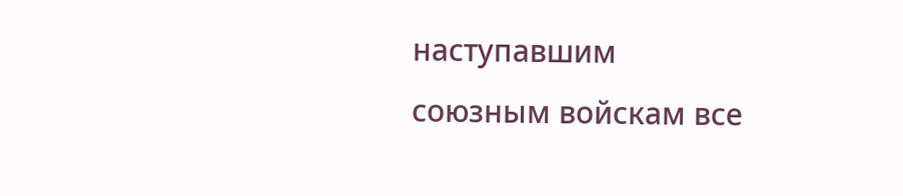наступавшим
союзным войскам все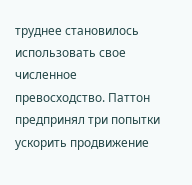труднее становилось использовать свое численное
превосходство. Паттон предпринял три попытки ускорить продвижение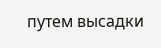путем высадки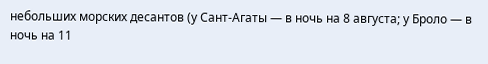небольших морских десантов (у Сант-Агаты — в ночь на 8 августа; у Броло — в
ночь на 11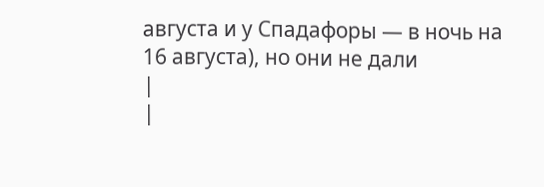августа и у Спадафоры — в ночь на 16 августа), но они не дали
|
|